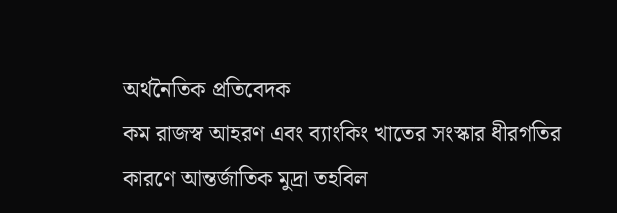অর্থনৈতিক প্রতিবেদক
কম রাজস্ব আহরণ এবং ব্যাংকিং খাতের সংস্কার ধীরগতির কারণে আন্তর্জাতিক মুদ্রা তহবিল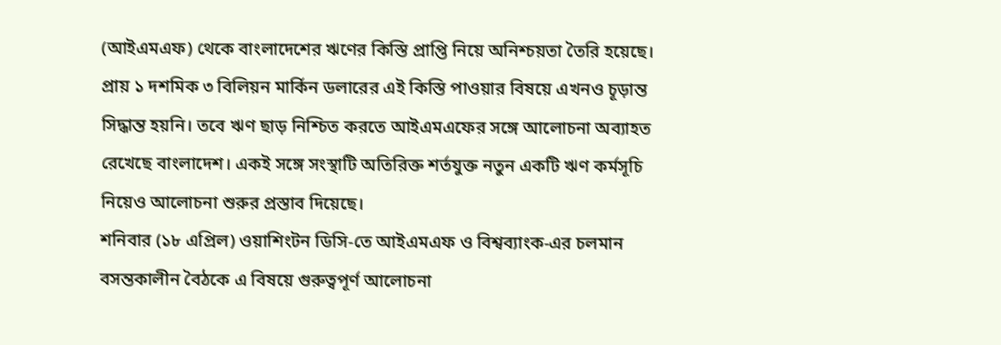(আইএমএফ) থেকে বাংলাদেশের ঋণের কিস্তি প্রাপ্তি নিয়ে অনিশ্চয়তা তৈরি হয়েছে। প্রায় ১ দশমিক ৩ বিলিয়ন মার্কিন ডলারের এই কিস্তি পাওয়ার বিষয়ে এখনও চূড়ান্ত সিদ্ধান্ত হয়নি। তবে ঋণ ছাড় নিশ্চিত করতে আইএমএফের সঙ্গে আলোচনা অব্যাহত রেখেছে বাংলাদেশ। একই সঙ্গে সংস্থাটি অতিরিক্ত শর্তযুক্ত নতুন একটি ঋণ কর্মসূচি নিয়েও আলোচনা শুরুর প্রস্তাব দিয়েছে।
শনিবার (১৮ এপ্রিল) ওয়াশিংটন ডিসি-তে আইএমএফ ও বিশ্বব্যাংক-এর চলমান বসন্তকালীন বৈঠকে এ বিষয়ে গুরুত্বপূর্ণ আলোচনা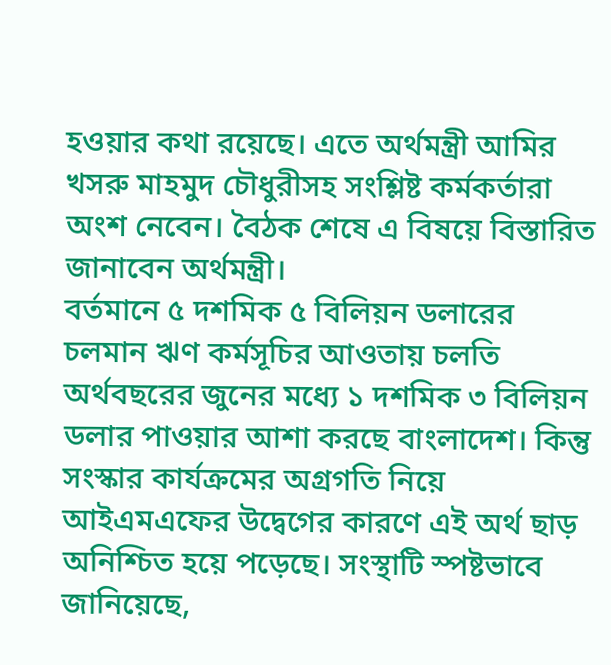হওয়ার কথা রয়েছে। এতে অর্থমন্ত্রী আমির খসরু মাহমুদ চৌধুরীসহ সংশ্লিষ্ট কর্মকর্তারা অংশ নেবেন। বৈঠক শেষে এ বিষয়ে বিস্তারিত জানাবেন অর্থমন্ত্রী।
বর্তমানে ৫ দশমিক ৫ বিলিয়ন ডলারের চলমান ঋণ কর্মসূচির আওতায় চলতি অর্থবছরের জুনের মধ্যে ১ দশমিক ৩ বিলিয়ন ডলার পাওয়ার আশা করছে বাংলাদেশ। কিন্তু সংস্কার কার্যক্রমের অগ্রগতি নিয়ে আইএমএফের উদ্বেগের কারণে এই অর্থ ছাড় অনিশ্চিত হয়ে পড়েছে। সংস্থাটি স্পষ্টভাবে জানিয়েছে,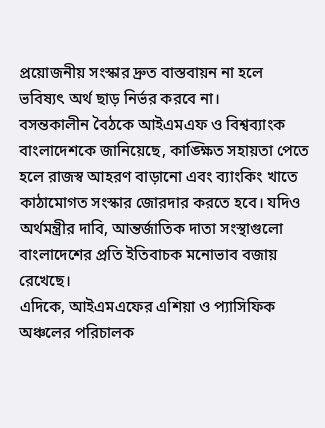প্রয়োজনীয় সংস্কার দ্রুত বাস্তবায়ন না হলে ভবিষ্যৎ অর্থ ছাড় নির্ভর করবে না।
বসন্তকালীন বৈঠকে আইএমএফ ও বিশ্বব্যাংক বাংলাদেশকে জানিয়েছে, কাঙ্ক্ষিত সহায়তা পেতে হলে রাজস্ব আহরণ বাড়ানো এবং ব্যাংকিং খাতে কাঠামোগত সংস্কার জোরদার করতে হবে। যদিও অর্থমন্ত্রীর দাবি, আন্তর্জাতিক দাতা সংস্থাগুলো বাংলাদেশের প্রতি ইতিবাচক মনোভাব বজায় রেখেছে।
এদিকে, আইএমএফের এশিয়া ও প্যাসিফিক অঞ্চলের পরিচালক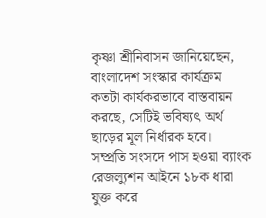কৃষ্ণা শ্রীনিবাসন জানিয়েছেন, বাংলাদেশ সংস্কার কার্যক্রম কতটা কার্যকরভাবে বাস্তবায়ন করছে, সেটিই ভবিষ্যৎ অর্থ ছাড়ের মূল নির্ধারক হবে।
সম্প্রতি সংসদে পাস হওয়া ব্যাংক রেজল্যুশন আইনে ১৮ক ধারা যুক্ত করে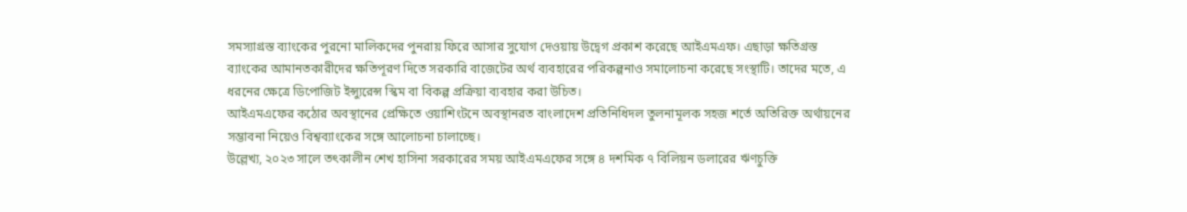সমস্যাগ্রস্ত ব্যাংকের পুরনো মালিকদের পুনরায় ফিরে আসার সুযোগ দেওয়ায় উদ্বেগ প্রকাশ করেছে আইএমএফ। এছাড়া ক্ষতিগ্রস্ত ব্যাংকের আমানতকারীদের ক্ষতিপূরণ দিতে সরকারি বাজেটের অর্থ ব্যবহারের পরিকল্পনাও সমালোচনা করেছে সংস্থাটি। তাদের মতে, এ ধরনের ক্ষেত্রে ডিপোজিট ইন্স্যুরেন্স স্কিম বা বিকল্প প্রক্রিয়া ব্যবহার করা উচিত।
আইএমএফের কঠোর অবস্থানের প্রেক্ষিতে ওয়াশিংটনে অবস্থানরত বাংলাদেশ প্রতিনিধিদল তুলনামূলক সহজ শর্তে অতিরিক্ত অর্থায়নের সম্ভাবনা নিয়েও বিশ্বব্যাংকের সঙ্গে আলোচনা চালাচ্ছে।
উল্লেখ্য, ২০২৩ সালে তৎকালীন শেখ হাসিনা সরকারের সময় আইএমএফের সঙ্গে ৪ দশমিক ৭ বিলিয়ন ডলারের ঋণচুক্তি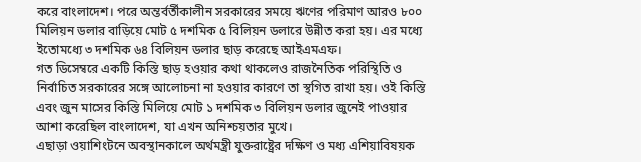করে বাংলাদেশ। পরে অন্তর্বর্তীকালীন সরকারের সময়ে ঋণের পরিমাণ আরও ৮০০ মিলিয়ন ডলার বাড়িয়ে মোট ৫ দশমিক ৫ বিলিয়ন ডলারে উন্নীত করা হয়। এর মধ্যে ইতোমধ্যে ৩ দশমিক ৬৪ বিলিয়ন ডলার ছাড় করেছে আইএমএফ।
গত ডিসেম্বরে একটি কিস্তি ছাড় হওয়ার কথা থাকলেও রাজনৈতিক পরিস্থিতি ও নির্বাচিত সরকারের সঙ্গে আলোচনা না হওয়ার কারণে তা স্থগিত রাখা হয়। ওই কিস্তি এবং জুন মাসের কিস্তি মিলিয়ে মোট ১ দশমিক ৩ বিলিয়ন ডলার জুনেই পাওয়ার আশা করেছিল বাংলাদেশ, যা এখন অনিশ্চয়তার মুখে।
এছাড়া ওয়াশিংটনে অবস্থানকালে অর্থমন্ত্রী যুক্তরাষ্ট্রের দক্ষিণ ও মধ্য এশিয়াবিষয়ক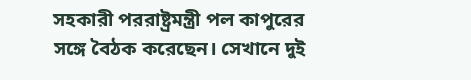সহকারী পররাষ্ট্রমন্ত্রী পল কাপুরের সঙ্গে বৈঠক করেছেন। সেখানে দুই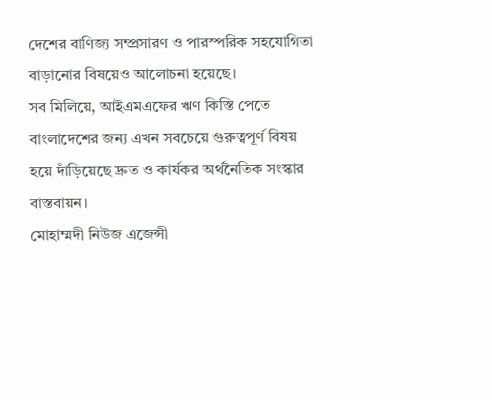দেশের বাণিজ্য সম্প্রসারণ ও পারস্পরিক সহযোগিতা বাড়ানোর বিষয়েও আলোচনা হয়েছে।
সব মিলিয়ে, আইএমএফের ঋণ কিস্তি পেতে বাংলাদেশের জন্য এখন সবচেয়ে গুরুত্বপূর্ণ বিষয় হয়ে দাঁড়িয়েছে দ্রুত ও কার্যকর অর্থনৈতিক সংস্কার বাস্তবায়ন।
মোহাম্মদী নিউজ এজেন্সী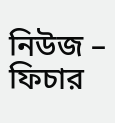নিউজ – ফিচার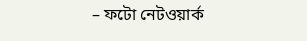– ফটো নেটওয়ার্ক